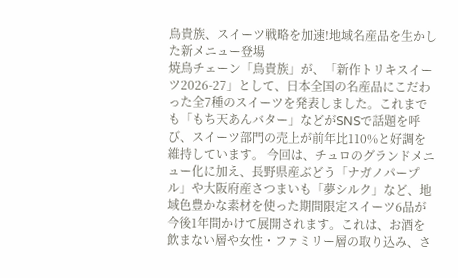鳥貴族、スイーツ戦略を加速!地域名産品を生かした新メニュー登場
焼鳥チェーン「鳥貴族」が、「新作トリキスイーツ2026-27」として、日本全国の名産品にこだわった全7種のスイーツを発表しました。これまでも「もち天あんバター」などがSNSで話題を呼び、スイーツ部門の売上が前年比110%と好調を維持しています。 今回は、チュロのグランドメニュー化に加え、長野県産ぶどう「ナガノパープル」や大阪府産さつまいも「夢シルク」など、地域色豊かな素材を使った期間限定スイーツ6品が今後1年間かけて展開されます。これは、お酒を飲まない層や女性・ファミリー層の取り込み、さ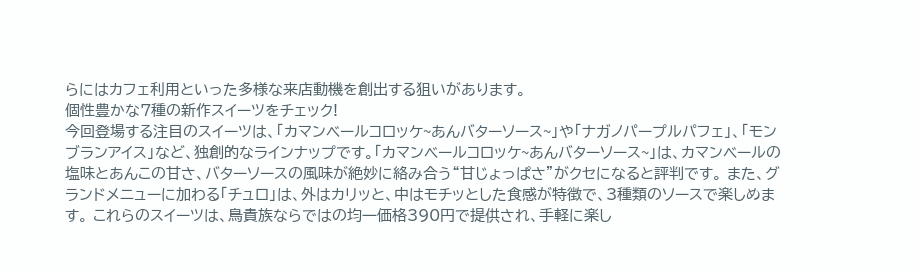らにはカフェ利用といった多様な来店動機を創出する狙いがあります。
個性豊かな7種の新作スイーツをチェック!
今回登場する注目のスイーツは、「カマンベールコロッケ~あんバターソース~」や「ナガノパープルパフェ」、「モンブランアイス」など、独創的なラインナップです。「カマンベールコロッケ~あんバターソース~」は、カマンベールの塩味とあんこの甘さ、バターソースの風味が絶妙に絡み合う“甘じょっぱさ”がクセになると評判です。 また、グランドメニューに加わる「チュロ」は、外はカリッと、中はモチッとした食感が特徴で、3種類のソースで楽しめます。 これらのスイーツは、鳥貴族ならではの均一価格390円で提供され、手軽に楽し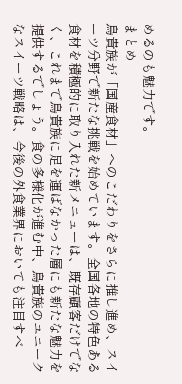めるのも魅力です。
まとめ
鳥貴族が「国産食材」へのこだわりをさらに推し進め、スイーツ分野で新たな挑戦を始めています。全国各地の特色ある食材を積極的に取り入れた新メニューは、既存顧客だけでなく、これまで鳥貴族に足を運ばなかった層にも新たな魅力を提供するでしょう。食の多様化が進む中、鳥貴族のユニークなスイーツ戦略は、今後の外食業界においても注目すべ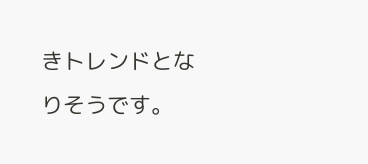きトレンドとなりそうです。